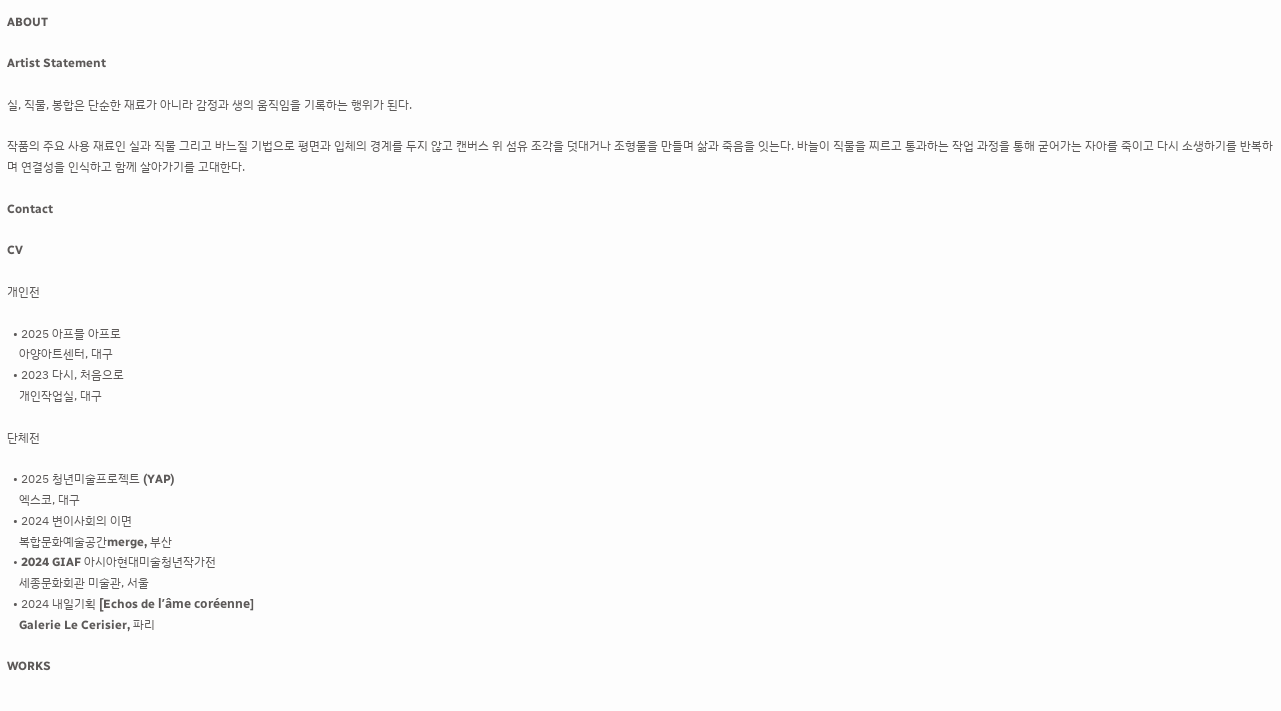ABOUT

Artist Statement

실, 직물, 봉합은 단순한 재료가 아니라 감정과 생의 움직임을 기록하는 행위가 된다.

작품의 주요 사용 재료인 실과 직물 그리고 바느질 기법으로 평면과 입체의 경계를 두지 않고 캔버스 위 섬유 조각을 덧대거나 조형물을 만들며 삶과 죽음을 잇는다. 바늘이 직물을 찌르고 통과하는 작업 과정을 통해 굳어가는 자아를 죽이고 다시 소생하기를 반복하며 연결성을 인식하고 함께 살아가기를 고대한다.

Contact

CV

개인전

  • 2025 아프믈 아프로
    아양아트센터, 대구
  • 2023 다시, 처음으로
    개인작업실, 대구

단체전

  • 2025 청년미술프로젝트 (YAP)
    엑스코, 대구
  • 2024 변이사회의 이면
    복합문화예술공간merge, 부산
  • 2024 GIAF 아시아현대미술청년작가전
    세종문화회관 미술관, 서울
  • 2024 내일기획 [Echos de l’âme coréenne]
    Galerie Le Cerisier, 파리

WORKS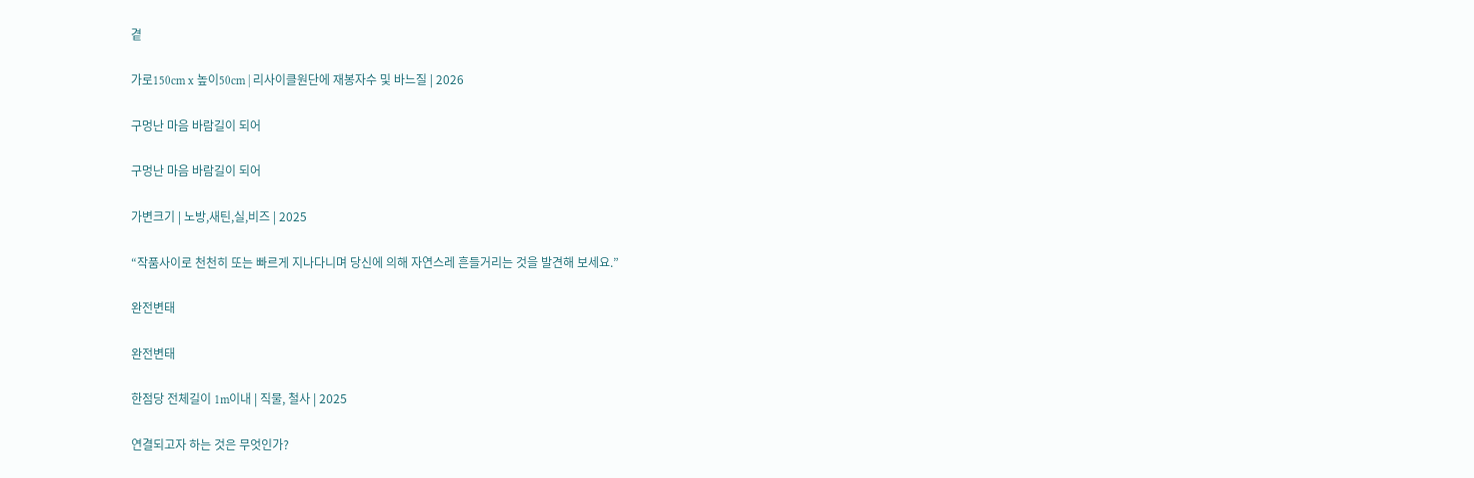곁

가로150cm x 높이50cm | 리사이클원단에 재봉자수 및 바느질 | 2026

구멍난 마음 바람길이 되어

구멍난 마음 바람길이 되어

가변크기 | 노방,새틴,실,비즈 | 2025

“작품사이로 천천히 또는 빠르게 지나다니며 당신에 의해 자연스레 흔들거리는 것을 발견해 보세요.”

완전변태

완전변태

한점당 전체길이 1m이내 | 직물, 철사 | 2025

연결되고자 하는 것은 무엇인가?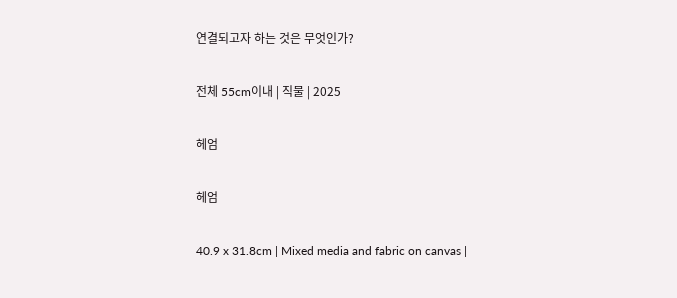연결되고자 하는 것은 무엇인가?

전체 55cm이내 | 직물 | 2025

헤엄

헤엄

40.9 x 31.8cm | Mixed media and fabric on canvas |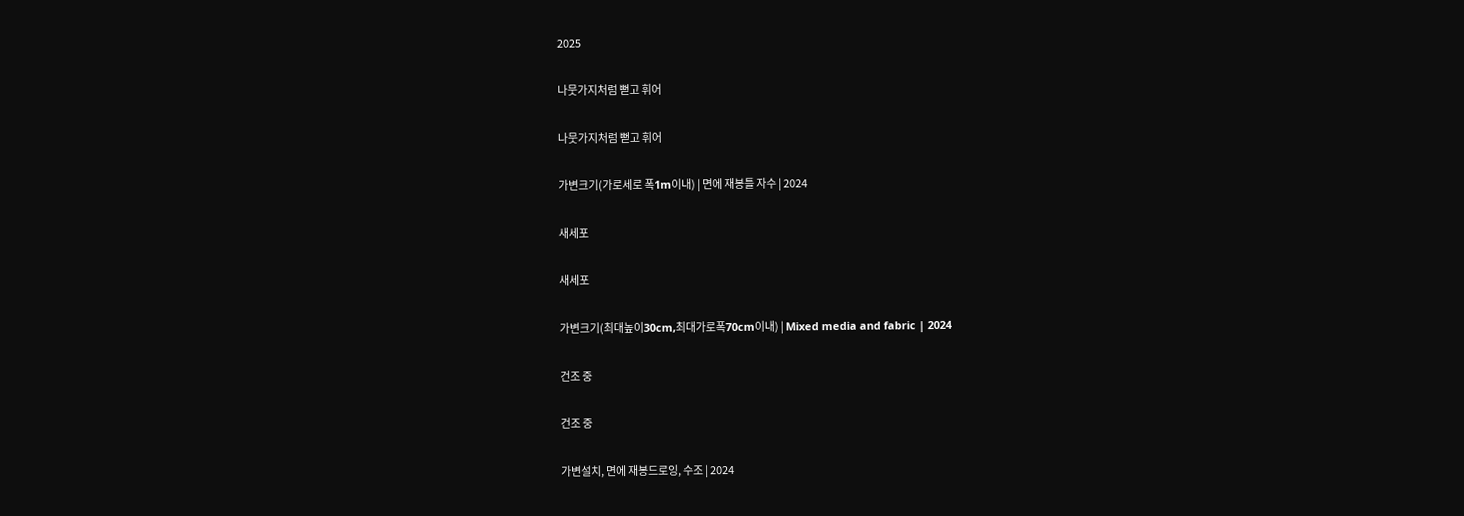2025

나뭇가지처럼 뻗고 휘어

나뭇가지처럼 뻗고 휘어

가변크기(가로세로 폭1m이내) | 면에 재봉틀 자수 | 2024

새세포

새세포

가변크기(최대높이30cm,최대가로폭70cm이내) | Mixed media and fabric | 2024

건조 중

건조 중

가변설치, 면에 재봉드로잉, 수조 | 2024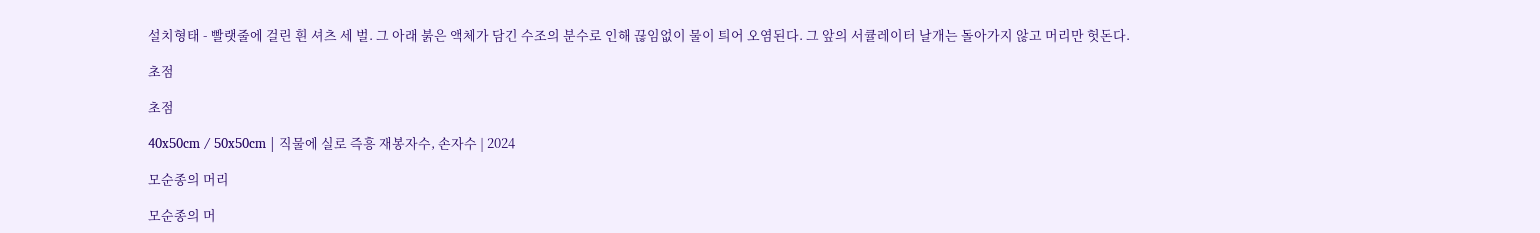설치형태 - 빨랫줄에 걸린 흰 셔츠 세 벌. 그 아래 붉은 액체가 담긴 수조의 분수로 인해 끊임없이 물이 틔어 오염된다. 그 앞의 서큘레이터 날개는 돌아가지 않고 머리만 헛돈다.

초점

초점

40x50cm / 50x50cm | 직물에 실로 즉흥 재봉자수, 손자수 | 2024

모순종의 머리

모순종의 머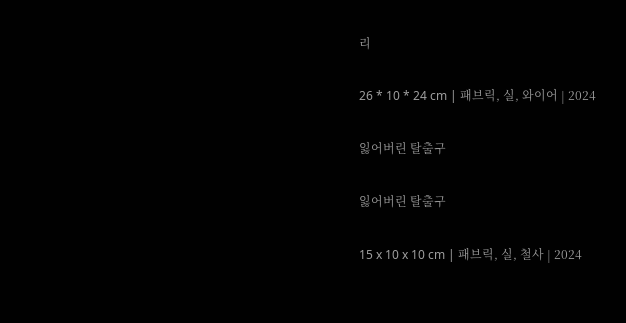리

26 * 10 * 24 cm | 패브릭, 실, 와이어 | 2024

잃어버린 탈출구

잃어버린 탈출구

15 x 10 x 10 cm | 패브릭, 실, 철사 | 2024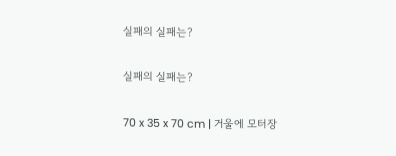실패의 실패는?

실패의 실패는?

70 x 35 x 70 cm | 거울에 모터장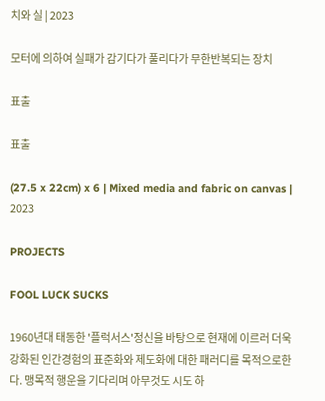치와 실 | 2023

모터에 의하여 실패가 감기다가 풀리다가 무한반복되는 장치

표출

표출

(27.5 x 22cm) x 6 | Mixed media and fabric on canvas | 2023

PROJECTS

FOOL LUCK SUCKS

1960년대 태동한 '플럭서스'정신을 바탕으로 현재에 이르러 더욱 강화된 인간경험의 표준화와 제도화에 대한 패러디를 목적으로한다. 맹목적 행운을 기다리며 아무것도 시도 하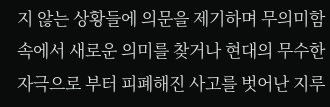지 않는 상황들에 의문을 제기하며 무의미함 속에서 새로운 의미를 찾거나 현대의 무수한 자극으로 부터 피폐해진 사고를 벗어난 지루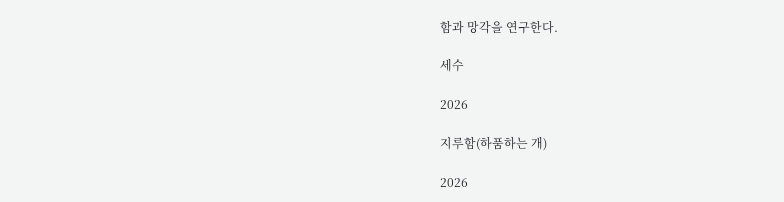함과 망각을 연구한다.

세수

2026

지루함(하품하는 개)

2026